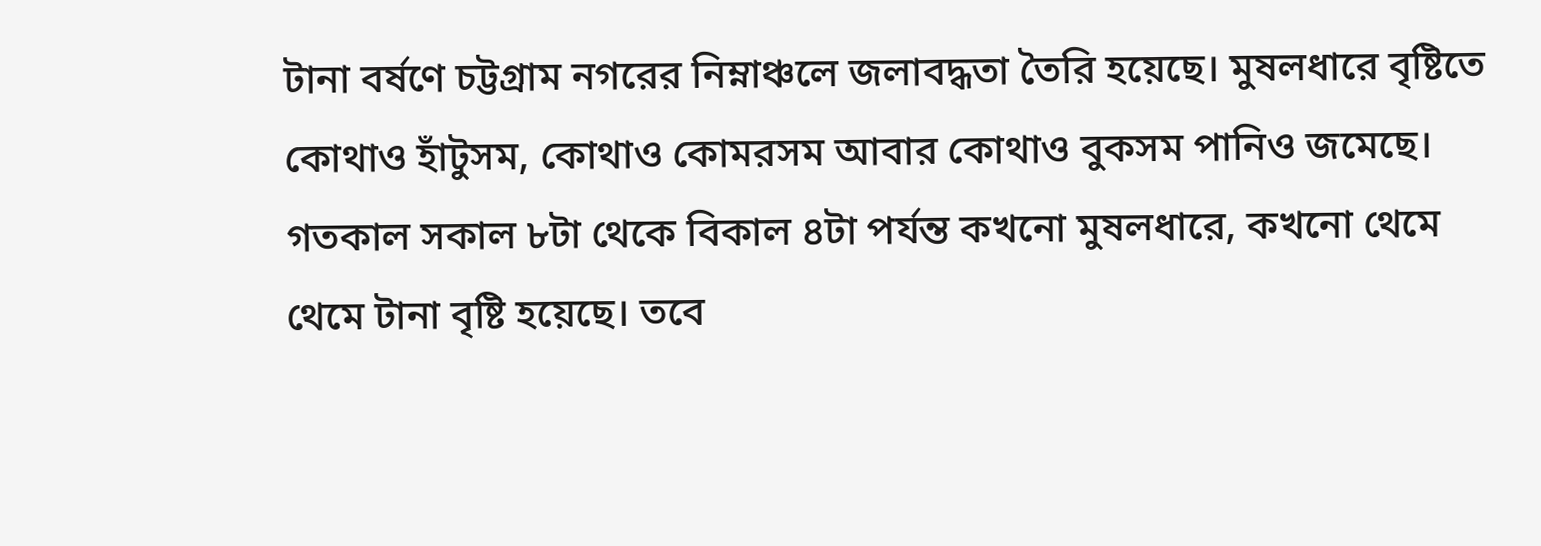টানা বর্ষণে চট্টগ্রাম নগরের নিম্নাঞ্চলে জলাবদ্ধতা তৈরি হয়েছে। মুষলধারে বৃষ্টিতে কোথাও হাঁটুসম, কোথাও কোমরসম আবার কোথাও বুকসম পানিও জমেছে। গতকাল সকাল ৮টা থেকে বিকাল ৪টা পর্যন্ত কখনো মুষলধারে, কখনো থেমে থেমে টানা বৃষ্টি হয়েছে। তবে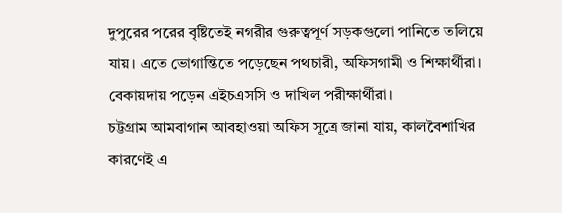দুপুরের পরের বৃষ্টিতেই নগরীর গুরুত্বপূর্ণ সড়কগুলো পানিতে তলিয়ে যায়। এতে ভোগান্তিতে পড়েছেন পথচারী, অফিসগামী ও শিক্ষার্থীরা। বেকায়দায় পড়েন এইচএসসি ও দাখিল পরীক্ষার্থীরা।
চট্টগ্রাম আমবাগান আবহাওয়া অফিস সূত্রে জানা যায়, কালবৈশাখির কারণেই এ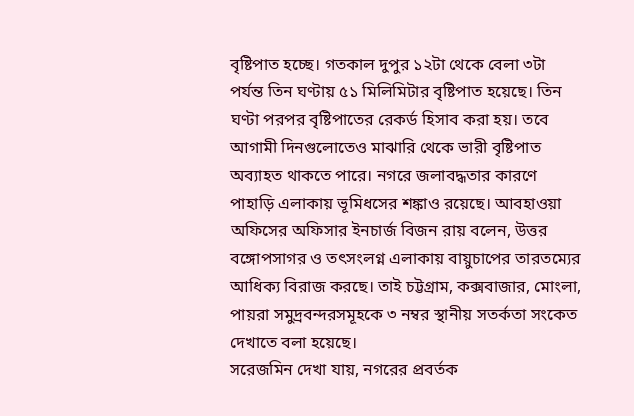বৃষ্টিপাত হচ্ছে। গতকাল দুপুর ১২টা থেকে বেলা ৩টা পর্যন্ত তিন ঘণ্টায় ৫১ মিলিমিটার বৃষ্টিপাত হয়েছে। তিন ঘণ্টা পরপর বৃষ্টিপাতের রেকর্ড হিসাব করা হয়। তবে আগামী দিনগুলোতেও মাঝারি থেকে ভারী বৃষ্টিপাত অব্যাহত থাকতে পারে। নগরে জলাবদ্ধতার কারণে পাহাড়ি এলাকায় ভূমিধসের শঙ্কাও রয়েছে। আবহাওয়া অফিসের অফিসার ইনচার্জ বিজন রায় বলেন, উত্তর বঙ্গোপসাগর ও তৎসংলগ্ন এলাকায় বায়ুচাপের তারতম্যের আধিক্য বিরাজ করছে। তাই চট্টগ্রাম, কক্সবাজার, মোংলা, পায়রা সমুদ্রবন্দরসমূহকে ৩ নম্বর স্থানীয় সতর্কতা সংকেত দেখাতে বলা হয়েছে।
সরেজমিন দেখা যায়, নগরের প্রবর্তক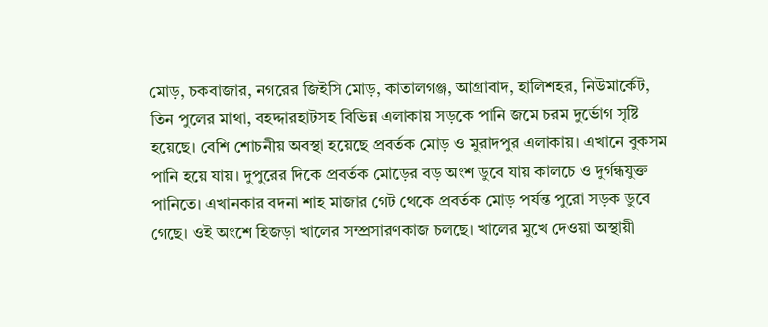মোড়, চকবাজার, নগরের জিইসি মোড়, কাতালগঞ্জ, আগ্রাবাদ, হালিশহর, নিউমার্কেট, তিন পুলের মাথা, বহদ্দারহাটসহ বিভিন্ন এলাকায় সড়কে পানি জমে চরম দুর্ভোগ সৃষ্টি হয়েছে। বেশি শোচনীয় অবস্থা হয়েছে প্রবর্তক মোড় ও মুরাদপুর এলাকায়। এখানে বুকসম পানি হয়ে যায়। দুপুরের দিকে প্রবর্তক মোড়ের বড় অংশ ডুবে যায় কালচে ও দুর্গন্ধযুক্ত পানিতে। এখানকার বদনা শাহ মাজার গেট থেকে প্রবর্তক মোড় পর্যন্ত পুরো সড়ক ডুবে গেছে। ওই অংশে হিজড়া খালের সম্প্রসারণকাজ চলছে। খালের মুখে দেওয়া অস্থায়ী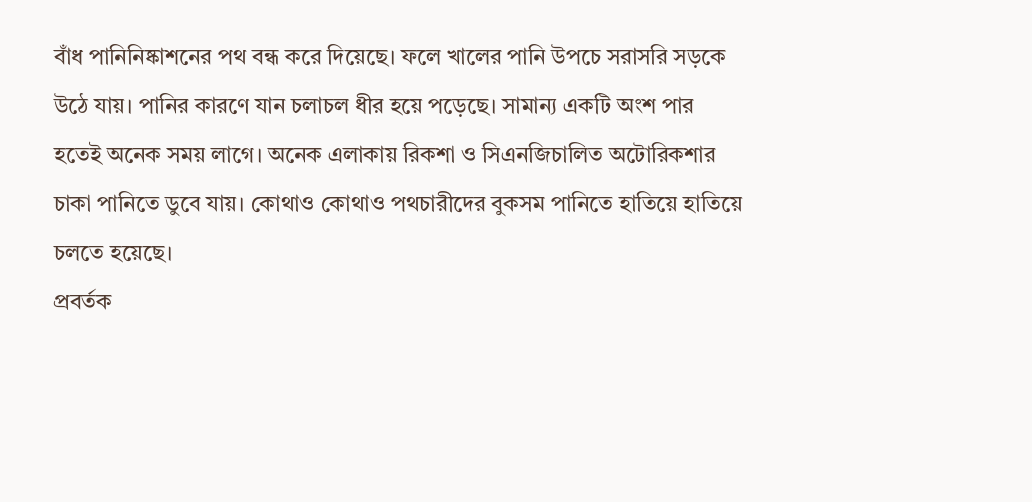বাঁধ পানিনিষ্কাশনের পথ বন্ধ করে দিয়েছে। ফলে খালের পানি উপচে সরাসরি সড়কে উঠে যায়। পানির কারণে যান চলাচল ধীর হয়ে পড়েছে। সামান্য একটি অংশ পার হতেই অনেক সময় লাগে। অনেক এলাকায় রিকশা ও সিএনজিচালিত অটোরিকশার চাকা পানিতে ডুবে যায়। কোথাও কোথাও পথচারীদের বুকসম পানিতে হাতিয়ে হাতিয়ে চলতে হয়েছে।
প্রবর্তক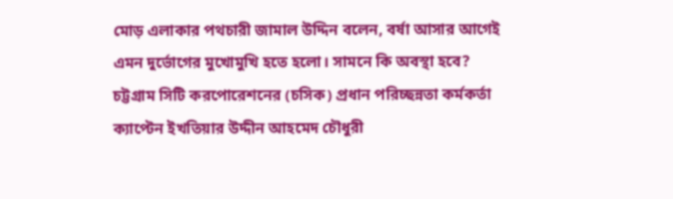মোড় এলাকার পথচারী জামাল উদ্দিন বলেন, বর্ষা আসার আগেই এমন দুর্ভোগের মুখোমুখি হতে হলো। সামনে কি অবস্থা হবে?
চট্টগ্রাম সিটি করপোরেশনের (চসিক) প্রধান পরিচ্ছন্নতা কর্মকর্তা ক্যাপ্টেন ইখতিয়ার উদ্দীন আহমেদ চৌধুরী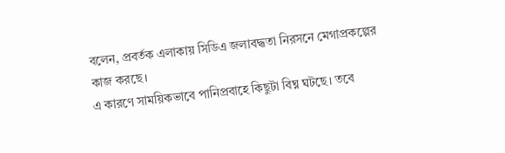বলেন, প্রবর্তক এলাকায় সিডিএ জলাবদ্ধতা নিরসনে মেগাপ্রকল্পের কাজ করছে।
এ কারণে সাময়িকভাবে পানিপ্রবাহে কিছুটা বিঘ্ন ঘটছে। তবে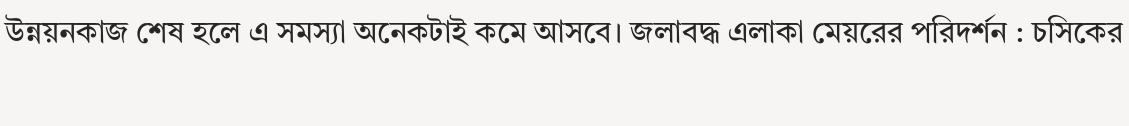উন্নয়নকাজ শেষ হলে এ সমস্যা অনেকটাই কমে আসবে। জলাবদ্ধ এলাকা মেয়রের পরিদর্শন : চসিকের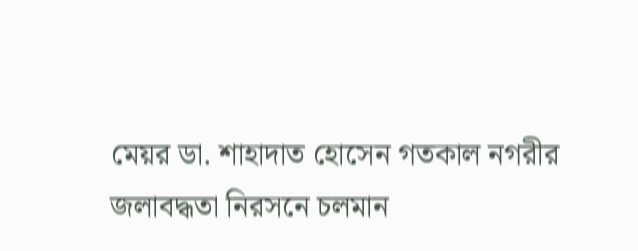মেয়র ডা. শাহাদাত হোসেন গতকাল নগরীর জলাবদ্ধতা নিরসনে চলমান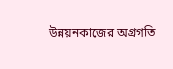উন্নয়নকাজের অগ্রগতি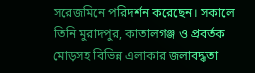সরেজমিনে পরিদর্শন করেছেন। সকালে তিনি মুরাদপুর, কাতালগঞ্জ ও প্রবর্তক মোড়সহ বিভিন্ন এলাকার জলাবদ্ধতা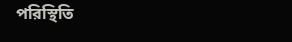পরিস্থিতি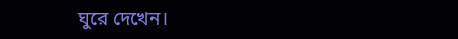ঘুরে দেখেন।